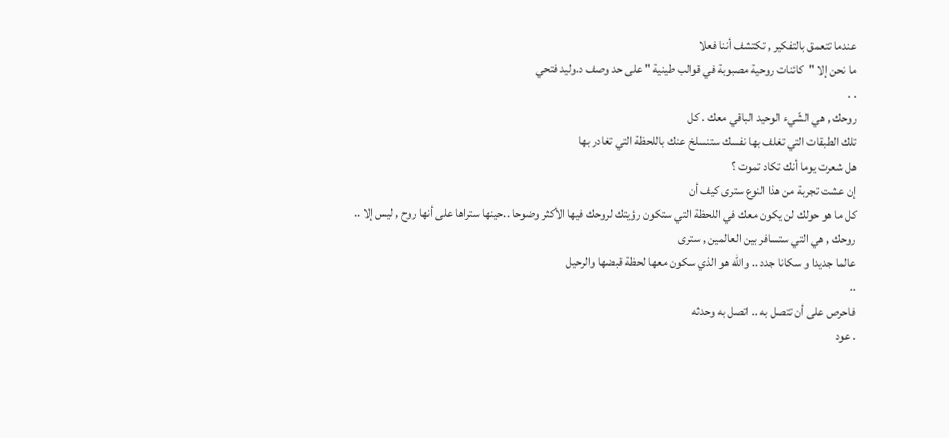عندما تتعمق بالتفكير , تكتشف أننا فعلا
ما نحن إلا "كائنات روحية مصبوبة في قوالب طينية " على حد وصف د.وليد فتحي
. .
روحك , هي الشّيء الوحيد الباقي معك . كل
تلك الطبقات التي تغلف بها نفسك ستنسلخ عنك باللحظة التي تغادر بها
هل شعرت يوما أنك تكاد تموت ؟
إن عشت تجربة من هذا النوع سترى كيف أن
كل ما هو حولك لن يكون معك في اللحظة التي ستكون رؤيتك لروحك فيها الأكثر وضوحا ..حينها ستراها على أنها روح , ليس إلا ..
روحك , هي التي ستسافر بين العالمين , سترى
عالما جديدا و سكانا جدد .. والله هو الذي سكون معها لحظة قبضها والرحيل
..
فاحرص على أن تتصل به .. اتصل به وحدثه
. عود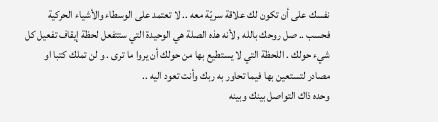نفسك على أن تكون لك علاقة سريّة معه .. لا تعتمد على الوسطاء والأشياء الحركية
فحسب .. صل روحك بالله , لأنه هذه الصلة هي الوحيدة التي ستتفعل لحظة إيقاف تفعيل كل
شيء حولك . اللحظة التي لا يستطيع بها من حولك أن يروا ما ترى . و لن تملك كتبا او
مصادر لتستعين بها فيما تحاور به ربك وأنت تعود اليه ..
وحده ذاك التواصل بينك وبينه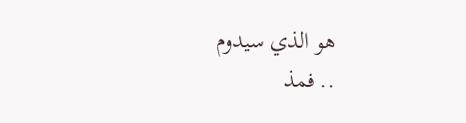هو الذي سيدوم
.. فمذ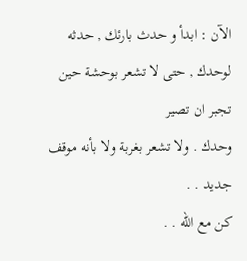الآن : ابدأ و حدث بارئك , حدثه لوحدك , حتى لا تشعر بوحشة حين تجبر ان تصير
وحدك . ولا تشعر بغربة ولا بأنه موقف جديد . .
كن مع الله . .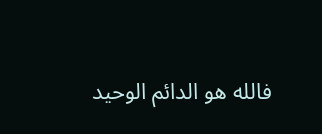فالله هو الدائم الوحيد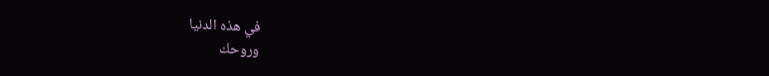في هذه الدنيا
وروحك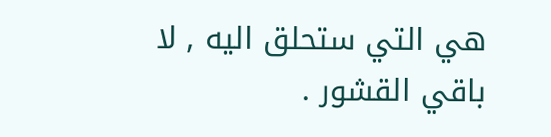هي التي ستحلق اليه , لا باقي القشور .